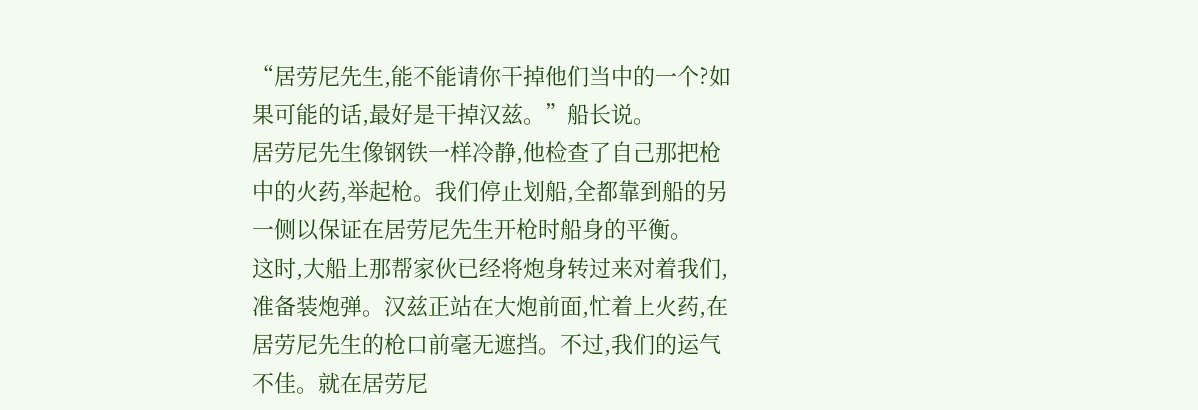“居劳尼先生,能不能请你干掉他们当中的一个?如果可能的话,最好是干掉汉兹。”船长说。
居劳尼先生像钢铁一样冷静,他检查了自己那把枪中的火药,举起枪。我们停止划船,全都靠到船的另一侧以保证在居劳尼先生开枪时船身的平衡。
这时,大船上那帮家伙已经将炮身转过来对着我们,准备装炮弹。汉兹正站在大炮前面,忙着上火药,在居劳尼先生的枪口前毫无遮挡。不过,我们的运气不佳。就在居劳尼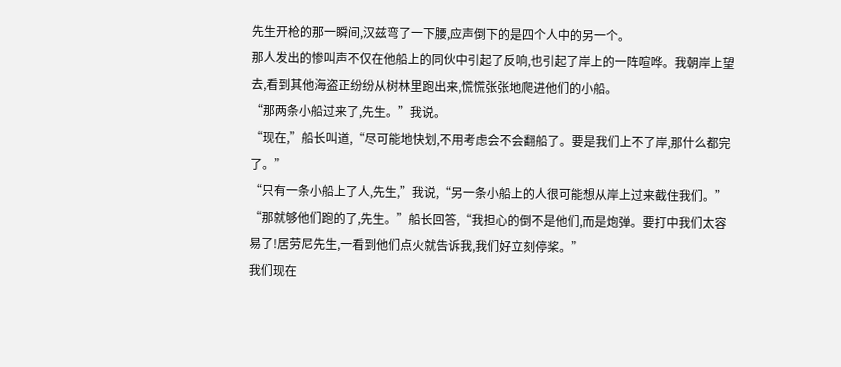先生开枪的那一瞬间,汉兹弯了一下腰,应声倒下的是四个人中的另一个。
那人发出的惨叫声不仅在他船上的同伙中引起了反响,也引起了岸上的一阵喧哗。我朝岸上望去,看到其他海盗正纷纷从树林里跑出来,慌慌张张地爬进他们的小船。
“那两条小船过来了,先生。”我说。
“现在,”船长叫道,“尽可能地快划,不用考虑会不会翻船了。要是我们上不了岸,那什么都完了。”
“只有一条小船上了人,先生,”我说,“另一条小船上的人很可能想从岸上过来截住我们。”
“那就够他们跑的了,先生。”船长回答,“我担心的倒不是他们,而是炮弹。要打中我们太容易了!居劳尼先生,一看到他们点火就告诉我,我们好立刻停桨。”
我们现在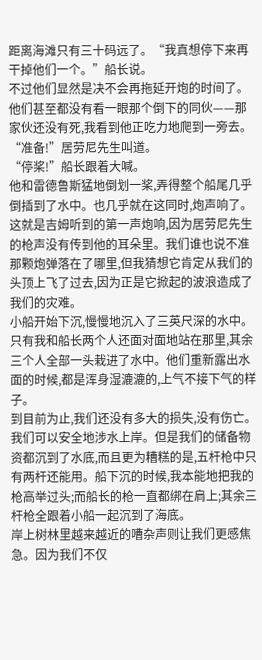距离海滩只有三十码远了。“我真想停下来再干掉他们一个。”船长说。
不过他们显然是决不会再拖延开炮的时间了。他们甚至都没有看一眼那个倒下的同伙——那家伙还没有死,我看到他正吃力地爬到一旁去。
“准备!”居劳尼先生叫道。
“停桨!”船长跟着大喊。
他和雷德鲁斯猛地倒划一桨,弄得整个船尾几乎倒插到了水中。也几乎就在这同时,炮声响了。这就是吉姆听到的第一声炮响,因为居劳尼先生的枪声没有传到他的耳朵里。我们谁也说不准那颗炮弹落在了哪里,但我猜想它肯定从我们的头顶上飞了过去,因为正是它掀起的波浪造成了我们的灾难。
小船开始下沉,慢慢地沉入了三英尺深的水中。只有我和船长两个人还面对面地站在那里,其余三个人全部一头栽进了水中。他们重新露出水面的时候,都是浑身湿漉漉的,上气不接下气的样子。
到目前为止,我们还没有多大的损失,没有伤亡。我们可以安全地涉水上岸。但是我们的储备物资都沉到了水底,而且更为糟糕的是,五杆枪中只有两杆还能用。船下沉的时候,我本能地把我的枪高举过头;而船长的枪一直都绑在肩上;其余三杆枪全跟着小船一起沉到了海底。
岸上树林里越来越近的嘈杂声则让我们更感焦急。因为我们不仅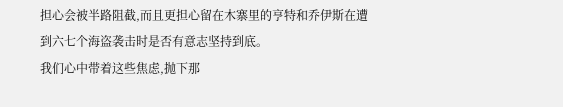担心会被半路阻截,而且更担心留在木寨里的亨特和乔伊斯在遭到六七个海盗袭击时是否有意志坚持到底。
我们心中带着这些焦虑,抛下那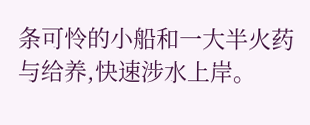条可怜的小船和一大半火药与给养,快速涉水上岸。